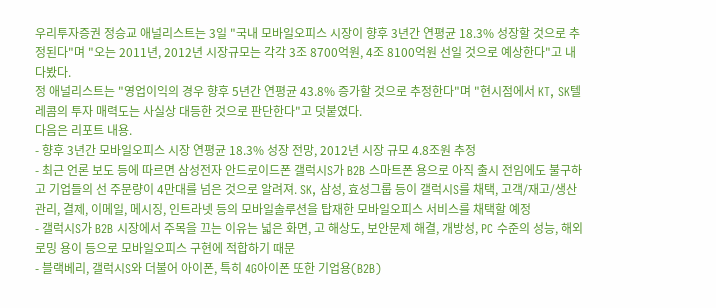우리투자증권 정승교 애널리스트는 3일 "국내 모바일오피스 시장이 향후 3년간 연평균 18.3% 성장할 것으로 추정된다"며 "오는 2011년, 2012년 시장규모는 각각 3조 8700억원, 4조 8100억원 선일 것으로 예상한다"고 내다봤다.
정 애널리스트는 "영업이익의 경우 향후 5년간 연평균 43.8% 증가할 것으로 추정한다"며 "현시점에서 KT, SK텔레콤의 투자 매력도는 사실상 대등한 것으로 판단한다"고 덧붙였다.
다음은 리포트 내용.
- 향후 3년간 모바일오피스 시장 연평균 18.3% 성장 전망, 2012년 시장 규모 4.8조원 추정
- 최근 언론 보도 등에 따르면 삼성전자 안드로이드폰 갤럭시S가 B2B 스마트폰 용으로 아직 출시 전임에도 불구하고 기업들의 선 주문량이 4만대를 넘은 것으로 알려져. SK, 삼성, 효성그룹 등이 갤럭시S를 채택, 고객/재고/생산 관리, 결제, 이메일, 메시징, 인트라넷 등의 모바일솔루션을 탑재한 모바일오피스 서비스를 채택할 예정
- 갤럭시S가 B2B 시장에서 주목을 끄는 이유는 넓은 화면, 고 해상도, 보안문제 해결, 개방성, PC 수준의 성능, 해외로밍 용이 등으로 모바일오피스 구현에 적합하기 때문
- 블랙베리, 갤럭시S와 더불어 아이폰, 특히 4G아이폰 또한 기업용(B2B)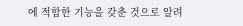에 적합한 기능을 갖춘 것으로 알려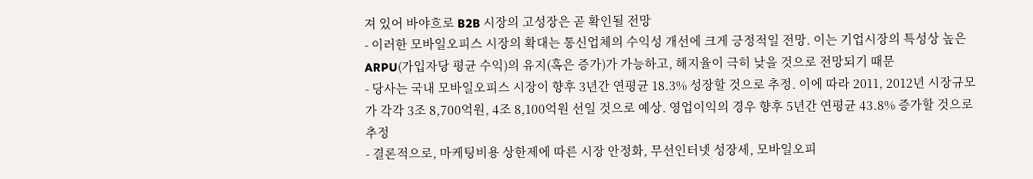져 있어 바야흐로 B2B 시장의 고성장은 곧 확인될 전망
- 이러한 모바일오피스 시장의 확대는 통신업체의 수익성 개선에 크게 긍정적일 전망. 이는 기업시장의 특성상 높은 ARPU(가입자당 평균 수익)의 유지(혹은 증가)가 가능하고, 해지율이 극히 낮을 것으로 전망되기 때문
- 당사는 국내 모바일오피스 시장이 향후 3년간 연평균 18.3% 성장할 것으로 추정. 이에 따라 2011, 2012년 시장규모가 각각 3조 8,700억원, 4조 8,100억원 선일 것으로 예상. 영업이익의 경우 향후 5년간 연평균 43.8% 증가할 것으로 추정
- 결론적으로, 마케팅비용 상한제에 따른 시장 안정화, 무선인터넷 성장세, 모바일오피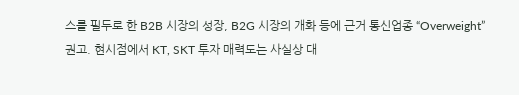스를 필두로 한 B2B 시장의 성장, B2G 시장의 개화 등에 근거 통신업종 “Overweight” 권고. 현시점에서 KT, SKT 투자 매력도는 사실상 대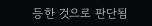등한 것으로 판단됨